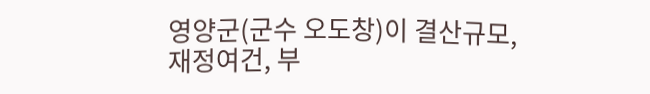영양군(군수 오도창)이 결산규모, 재정여건, 부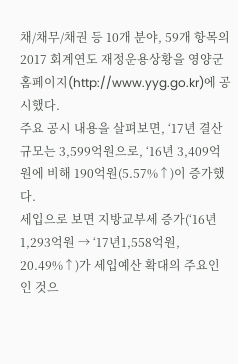채/채무/채권 등 10개 분야, 59개 항목의 2017 회계연도 재정운용상황을 영양군 홈페이지(http://www.yyg.go.kr)에 공시했다.
주요 공시 내용을 살펴보면, ‘17년 결산 규모는 3,599억원으로, ‘16년 3,409억원에 비해 190억원(5.57%↑)이 증가했다.
세입으로 보면 지방교부세 증가(‘16년1,293억원 → ‘17년1,558억원, 20.49%↑)가 세입예산 확대의 주요인인 것으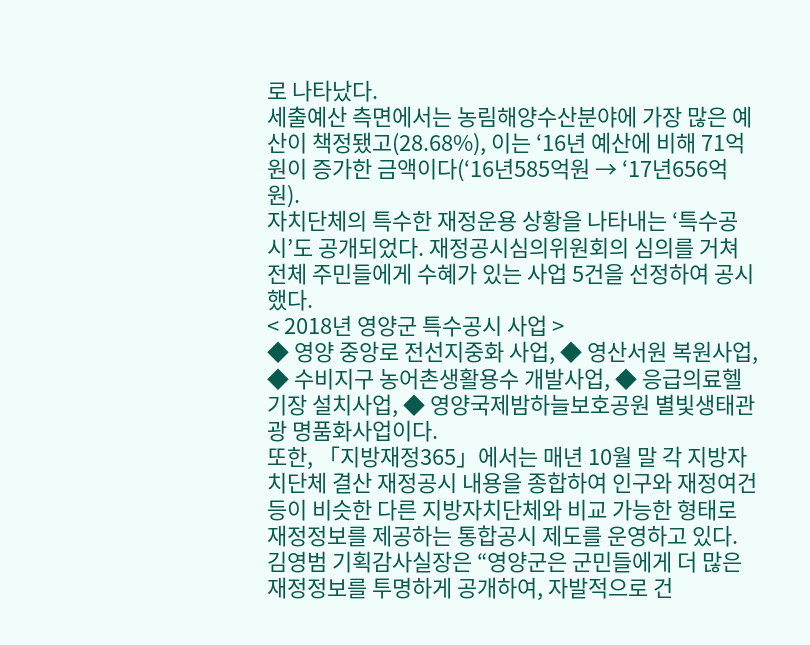로 나타났다.
세출예산 측면에서는 농림해양수산분야에 가장 많은 예산이 책정됐고(28.68%), 이는 ‘16년 예산에 비해 71억원이 증가한 금액이다(‘16년585억원 → ‘17년656억원).
자치단체의 특수한 재정운용 상황을 나타내는 ‘특수공시’도 공개되었다. 재정공시심의위원회의 심의를 거쳐 전체 주민들에게 수혜가 있는 사업 5건을 선정하여 공시했다.
< 2018년 영양군 특수공시 사업 >
◆ 영양 중앙로 전선지중화 사업, ◆ 영산서원 복원사업, ◆ 수비지구 농어촌생활용수 개발사업, ◆ 응급의료헬기장 설치사업, ◆ 영양국제밤하늘보호공원 별빛생태관광 명품화사업이다.
또한, 「지방재정365」에서는 매년 10월 말 각 지방자치단체 결산 재정공시 내용을 종합하여 인구와 재정여건 등이 비슷한 다른 지방자치단체와 비교 가능한 형태로 재정정보를 제공하는 통합공시 제도를 운영하고 있다.
김영범 기획감사실장은 “영양군은 군민들에게 더 많은 재정정보를 투명하게 공개하여, 자발적으로 건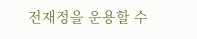전재정을 운용할 수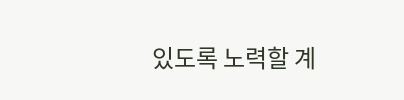있도록 노력할 계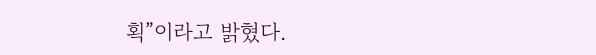획”이라고 밝혔다.